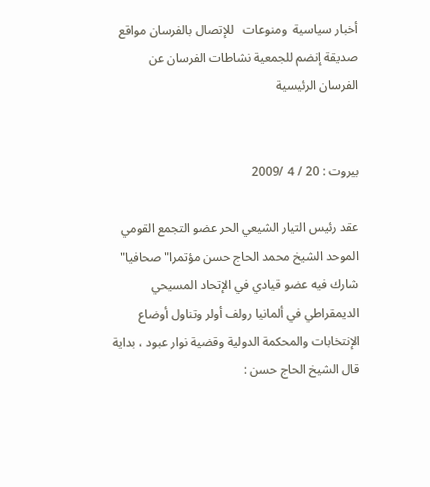أخبار سياسية  ومنوعات   للإتصال بالفرسان مواقع صديقة إنضم للجمعية نشاطات الفرسان عن الفرسان الرئيسية


بيروت : 20 / 4 /2009

عقد رئيس التيار الشيعي الحر عضو التجمع القومي الموحد الشيخ محمد الحاج حسن مؤتمرا" صحافيا" شارك فيه عضو قيادي في الإتحاد المسيحي الديمقراطي في ألمانيا رولف أولر وتناول أوضاع الإنتخابات والمحكمة الدولية وقضية نوار عبود ، بداية قال الشيخ الحاج حسن :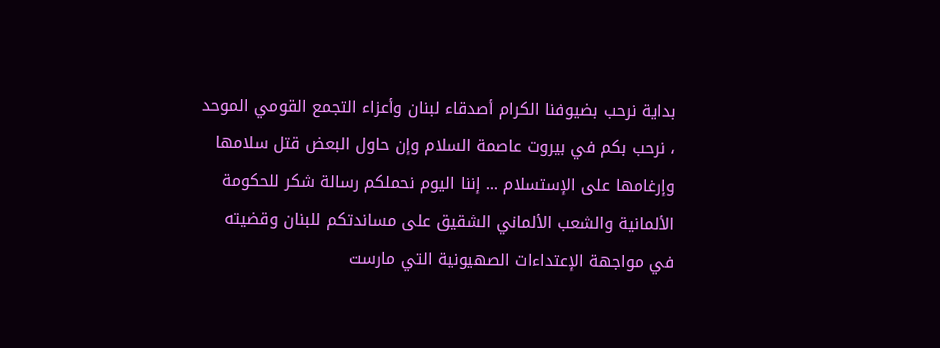بداية نرحب بضيوفنا الكرام أصدقاء لبنان وأعزاء التجمع القومي الموحد ، نرحب بكم في بيروت عاصمة السلام وإن حاول البعض قتل سلامها وإرغامها على الإستسلام ... إننا اليوم نحملكم رسالة شكر للحكومة الألمانية والشعب الألماني الشقيق على مساندتكم للبنان وقضيته في مواجهة الإعتداءات الصهيونية التي مارست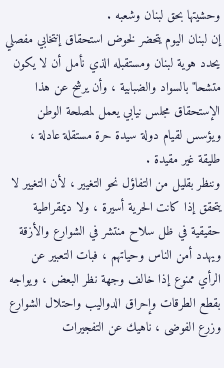وحشيتها بحق لبنان وشعبه .
إن لبنان اليوم يتحضر لخوض استحقاق إنتخابي مفصلي يحدد هوية لبنان ومستقبله الذي نأمل أن لا يكون متشحا" بالسواد والضبابية ، وأن يرشح عن هذا الإستحقاق مجلس نيابي يعمل لمصلحة الوطن ويؤسس لقيام دولة سيدة حرة مستقلة عادلة ، طليقة غير مقيدة .
وننظر بقليل من التفاؤل نحو التغيير ، لأن التغيير لا يتحقق إذا كانت الحرية أسيرة ، ولا ديمقراطية حقيقية في ظل سلاح منتشر في الشوارع والأزقة ويهدد أمن الناس وحياتهم ، فبات التعبير عن الرأي ممنوع إذا خالف وجهة نظر البعض ، ويواجه بقطع الطرقات وإحراق الدواليب واحتلال الشوارع وزرع الفوضى ، ناهيك عن التفجيرات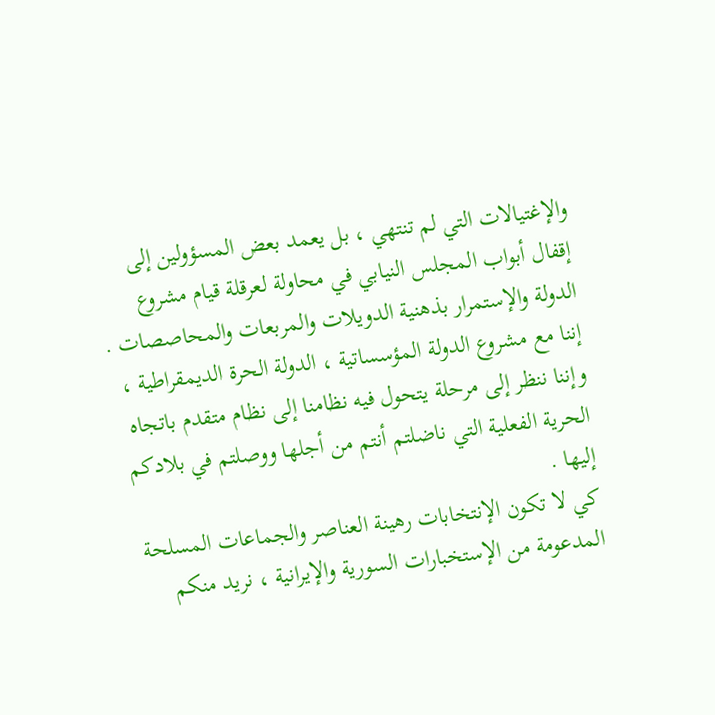والإغتيالات التي لم تنتهي ، بل يعمد بعض المسؤولين إلى إقفال أبواب المجلس النيابي في محاولة لعرقلة قيام مشروع الدولة والإستمرار بذهنية الدويلات والمربعات والمحاصصات .
إننا مع مشروع الدولة المؤسساتية ، الدولة الحرة الديمقراطية ، وإننا ننظر إلى مرحلة يتحول فيه نظامنا إلى نظام متقدم باتجاه الحرية الفعلية التي ناضلتم أنتم من أجلها ووصلتم في بلادكم إليها .
كي لا تكون الإنتخابات رهينة العناصر والجماعات المسلحة المدعومة من الإستخبارات السورية والإيرانية ، نريد منكم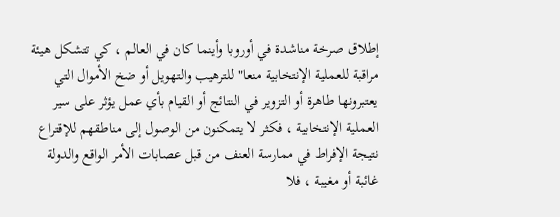إطلاق صرخة مناشدة في أوروبا وأينما كان في العالم ، كي تتشكل هيئة مراقبة للعملية الإنتخابية منعا" للترهيب والتهويل أو ضخ الأموال التي يعتبرونها طاهرة أو التزوير في النتائج أو القيام بأي عمل يؤثر على سير العملية الإنتخابية ، فكثر لا يتمكنون من الوصول إلى مناطقهم للإقتراع نتيجة الإفراط في ممارسة العنف من قبل عصابات الأمر الواقع والدولة غائبة أو مغيبة ، فلا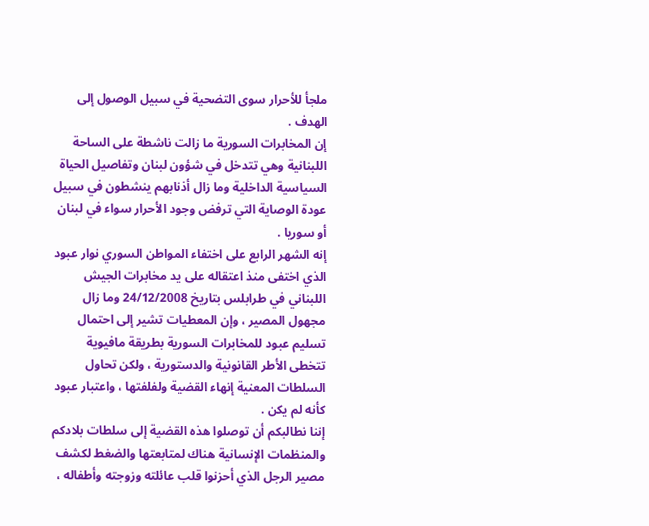ملجأ للأحرار سوى التضحية في سبيل الوصول إلى الهدف .
إن المخابرات السورية ما زالت ناشطة على الساحة اللبنانية وهي تتدخل في شؤون لبنان وتفاصيل الحياة السياسية الداخلية وما زال أذنابهم ينشطون في سبيل عودة الوصاية التي ترفض وجود الأحرار سواء في لبنان أو سوريا .
إنه الشهر الرابع على اختفاء المواطن السوري نوار عبود الذي اختفى منذ اعتقاله على يد مخابرات الجيش اللبناني في طرابلس بتاريخ 24/12/2008 وما زال مجهول المصير ، وإن المعطيات تشير إلى احتمال تسليم عبود للمخابرات السورية بطريقة مافيوية تتخطى الأطر القانونية والدستورية ، ولكن تحاول السلطات المعنية إنهاء القضية ولفلفتها ، واعتبار عبود كأنه لم يكن .
إننا نطالبكم أن توصلوا هذه القضية إلى سلطات بلادكم والمنظمات الإنسانية هناك لمتابعتها والضغط لكشف مصير الرجل الذي أحزنوا قلب عائلته وزوجته وأطفاله ،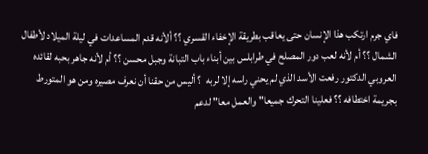فاي جرم ارتكب هذا الإنسان حتى يعاقب بطريقة الإخفاء القسري ؟؟ ألأنه قدم المساعدات في ليلة الميلاد لأطفال الشمال ؟؟ أم لأنه لعب دور المصلح في طرابلس بين أبناء باب التبانة وجبل محسن ؟؟ أم لأنه جاهر بحبه لقائده العروبي الدكتور رفعت الأسد الذي لم يحني راسه إلا لربه  ؟ أليس من حقنا أن نعرف مصيره ومن هو المتورط بجريمة اختطافه ؟؟ فعلينا التحرك جميعا" والعمل معا" لدعم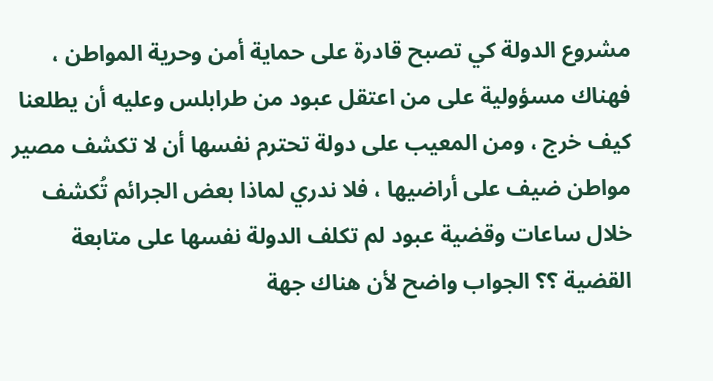مشروع الدولة كي تصبح قادرة على حماية أمن وحرية المواطن ، فهناك مسؤولية على من اعتقل عبود من طرابلس وعليه أن يطلعنا كيف خرج ، ومن المعيب على دولة تحترم نفسها أن لا تكشف مصير مواطن ضيف على أراضيها ، فلا ندري لماذا بعض الجرائم تُكشف خلال ساعات وقضية عبود لم تكلف الدولة نفسها على متابعة القضية ؟؟ الجواب واضح لأن هناك جهة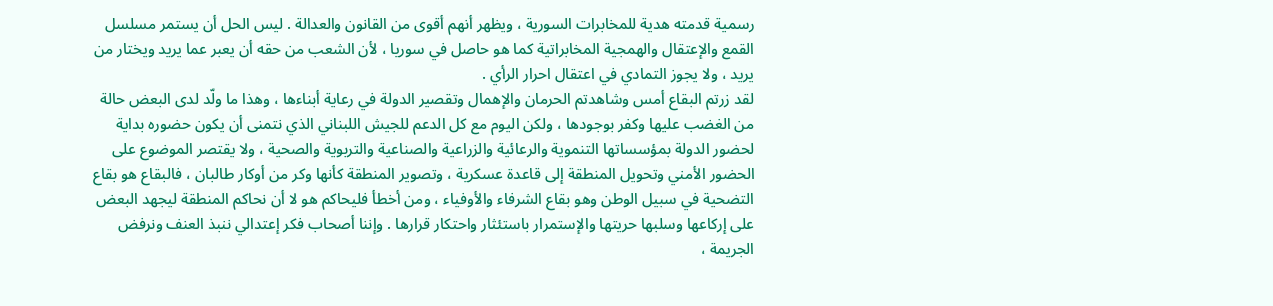رسمية قدمته هدية للمخابرات السورية ، ويظهر أنهم أقوى من القانون والعدالة . ليس الحل أن يستمر مسلسل القمع والإعتقال والهمجية المخابراتية كما هو حاصل في سوريا ، لأن الشعب من حقه أن يعبر عما يريد ويختار من يريد ، ولا يجوز التمادي في اعتقال احرار الرأي .
لقد زرتم البقاع أمس وشاهدتم الحرمان والإهمال وتقصير الدولة في رعاية أبناءها ، وهذا ما ولّد لدى البعض حالة من الغضب عليها وكفر بوجودها ، ولكن اليوم مع كل الدعم للجيش اللبناني الذي نتمنى أن يكون حضوره بداية لحضور الدولة بمؤسساتها التنموية والرعائية والزراعية والصناعية والتربوية والصحية ، ولا يقتصر الموضوع على الحضور الأمني وتحويل المنطقة إلى قاعدة عسكرية ، وتصوير المنطقة كأنها وكر من أوكار طالبان ، فالبقاع هو بقاع التضحية في سبيل الوطن وهو بقاع الشرفاء والأوفياء ، ومن أخطأ فليحاكم هو لا أن نحاكم المنطقة ليجهد البعض على إركاعها وسلبها حريتها والإستمرار باستئثار واحتكار قرارها . وإننا أصحاب فكر إعتدالي ننبذ العنف ونرفض الجريمة ،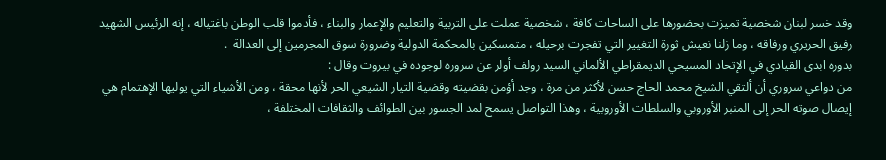وقد خسر لبنان شخصية تميزت بحضورها على الساحات كافة ، شخصية عملت على التربية والتعليم والإعمار والبناء ، فأدموا قلب الوطن باغتياله ، إنه الرئيس الشهيد رفيق الحريري ورفاقه ، وما زلنا نعيش ثورة التغيير التي تفجرت برحيله ، متمسكين بالمحكمة الدولية وضرورة سوق المجرمين إلى العدالة  .
بدوره ابدى القيادي في الإتحاد المسيحي الديمقراطي الألماني السيد رولف أولر عن سروره لوجوده في بيروت وقال :
من دواعي سروري أن ألتقي الشيخ محمد الحاج حسن لأكثر من مرة ، وجد أؤمن بقضيته وقضية التيار الشيعي الحر لأنها محقة ، ومن الأشياء التي يوليها الإهتمام هي إيصال صوته الحر إلى المنبر الأوروبي والسلطات الأوروبية ، وهذا التواصل يسمح لمد الجسور بين الطوائف والثقافات المختلفة ،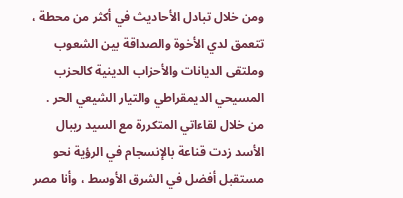ومن خلال تبادل الأحاديث في أكثر من محطة ، تتعمق لدي الأخوة والصداقة بين الشعوب وملتقى الديانات والأحزاب الدينية كالحزب المسيحي الديمقراطي والتيار الشيعي الحر .
من خلال لقاءاتي المتكررة مع السيد ريبال الأسد زدت قناعة بالإنسجام في الرؤية نحو مستقبل أفضل في الشرق الأوسط ، وأنا مصر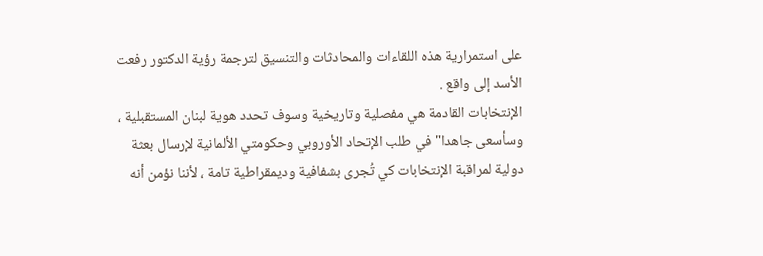على استمرارية هذه اللقاءات والمحادثات والتنسيق لترجمة رؤية الدكتور رفعت الأسد إلى واقع .
الإنتخابات القادمة هي مفصلية وتاريخية وسوف تحدد هوية لبنان المستقبلية ، وسأسعى جاهدا" في طلب الإتحاد الأوروبي وحكومتي الألمانية لإرسال بعثة دولية لمراقبة الإنتخابات كي تُجرى بشفافية وديمقراطية تامة ، لأننا نؤمن أنه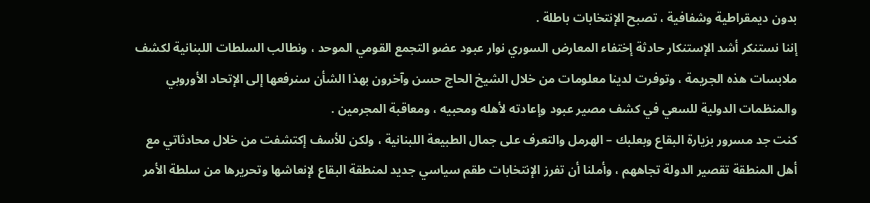بدون ديمقراطية وشفافية ، تصبح الإنتخابات باطلة .
إننا نستنكر أشد الإستنكار حادثة إختفاء المعارض السوري نوار عبود عضو التجمع القومي الموحد ، ونطالب السلطات اللبنانية لكشف ملابسات هذه الجريمة ، وتوفرت لدينا معلومات من خلال الشيخ الحاج حسن وآخرون بهذا الشأن سنرفعها إلى الإتحاد الأوروبي والمنظمات الدولية للسعي في كشف مصير عبود وإعادته لأهله ومحبيه ، ومعاقبة المجرمين .
كنت جد مسرور بزيارة البقاع وبعلبك – الهرمل والتعرف على جمال الطبيعة اللبنانية ، ولكن للأسف إكتشفت من خلال محادثاتي مع أهل المنطقة تقصير الدولة تجاههم ، وأملنا أن تفرز الإنتخابات طقم سياسي جديد لمنطقة البقاع لإنعاشها وتحريرها من سلطة الأمر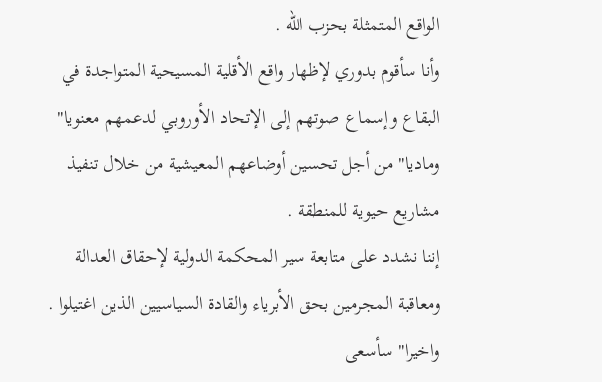الواقع المتمثلة بحزب الله .
وأنا سأقوم بدوري لإظهار واقع الأقلية المسيحية المتواجدة في البقاع وإسماع صوتهم إلى الإتحاد الأوروبي لدعمهم معنويا" وماديا" من أجل تحسين أوضاعهم المعيشية من خلال تنفيذ مشاريع حيوية للمنطقة .
إننا نشدد على متابعة سير المحكمة الدولية لإحقاق العدالة ومعاقبة المجرمين بحق الأبرياء والقادة السياسيين الذين اغتيلوا .
واخيرا" سأسعى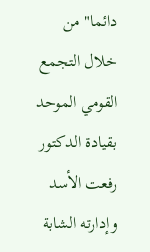دائما" من خلال التجمع القومي الموحد بقيادة الدكتور رفعت الأسد وإدارته الشابة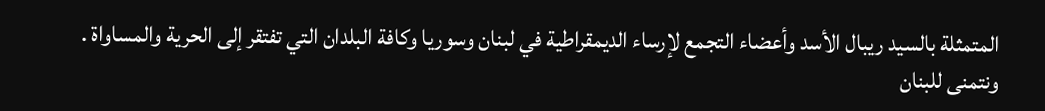المتمثلة بالسيد ريبال الأسد وأعضاء التجمع لإرساء الديمقراطية في لبنان وسوريا وكافة البلدان التي تفتقر إلى الحرية والمساواة .
ونتمنى للبنان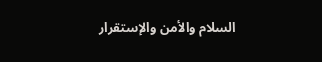السلام والأمن والإستقرار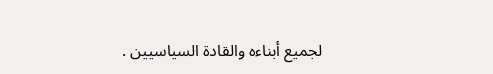لجميع أبناءه والقادة السياسيين .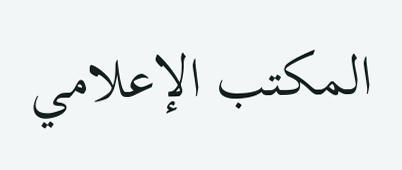المكتب الإعلامي